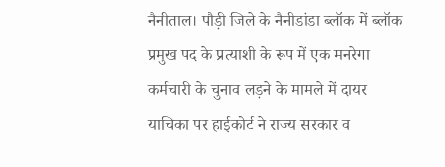नैनीताल। पौड़ी जिले के नैनीडांडा ब्लॉक में ब्लॉक प्रमुख पद के प्रत्याशी के रूप में एक मनरेगा कर्मचारी के चुनाव लड़ने के मामले में दायर याचिका पर हाईकोर्ट ने राज्य सरकार व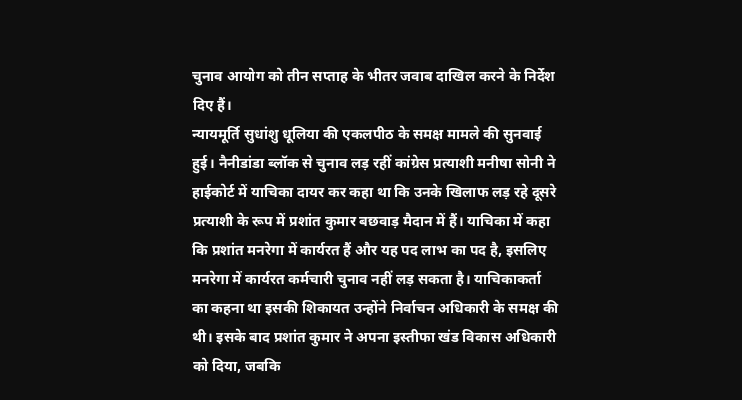चुनाव आयोग को तीन सप्ताह के भीतर जवाब दाखिल करने के निर्देश दिए हैं।
न्यायमूर्ति सुधांशु धूलिया की एकलपीठ के समक्ष मामले की सुनवाई हुई। नैनीडांडा ब्लॉक से चुनाव लड़ रहीं कांग्रेस प्रत्याशी मनीषा सोनी ने हाईकोर्ट में याचिका दायर कर कहा था कि उनके खिलाफ लड़ रहे दूसरे प्रत्याशी के रूप में प्रशांत कुमार बछवाड़ मैदान में हैं। याचिका में कहा कि प्रशांत मनरेगा में कार्यरत हैं और यह पद लाभ का पद है, इसलिए मनरेगा में कार्यरत कर्मचारी चुनाव नहीं लड़ सकता है। याचिकाकर्ता का कहना था इसकी शिकायत उन्होंने निर्वाचन अधिकारी के समक्ष की थी। इसके बाद प्रशांत कुमार ने अपना इस्तीफा खंड विकास अधिकारी को दिया, जबकि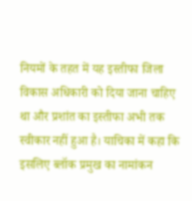नियमों के तहत में यह इस्तीफा जिला विकास अधिकारी को दिया जाना चाहिए था और प्रशांत का इस्तीफा अभी तक स्वीकार नहीं हुआ है। याचिका में कहा कि इसलिए ब्लॉक प्रमुख का नामांकन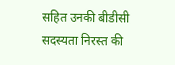सहित उनकी बीडीसी सदस्यता निरस्त की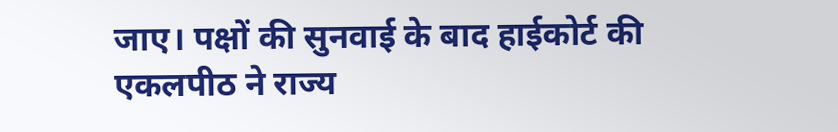जाए। पक्षों की सुनवाई के बाद हाईकोर्ट की एकलपीठ ने राज्य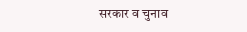सरकार व चुनाव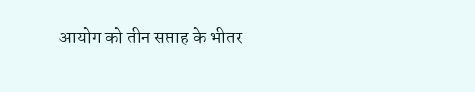आयोग को तीन सप्ताह के भीतर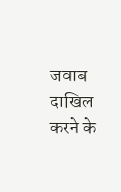जवाब दाखिल करने के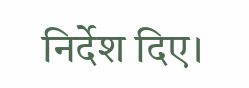निर्देश दिए।